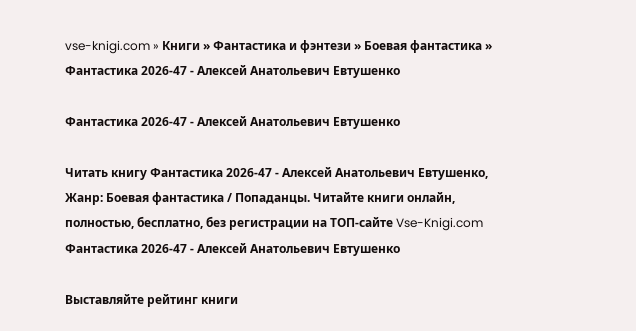vse-knigi.com » Книги » Фантастика и фэнтези » Боевая фантастика » Фантастика 2026-47 - Алексей Анатольевич Евтушенко

Фантастика 2026-47 - Алексей Анатольевич Евтушенко

Читать книгу Фантастика 2026-47 - Алексей Анатольевич Евтушенко, Жанр: Боевая фантастика / Попаданцы. Читайте книги онлайн, полностью, бесплатно, без регистрации на ТОП-сайте Vse-Knigi.com
Фантастика 2026-47 - Алексей Анатольевич Евтушенко

Выставляйте рейтинг книги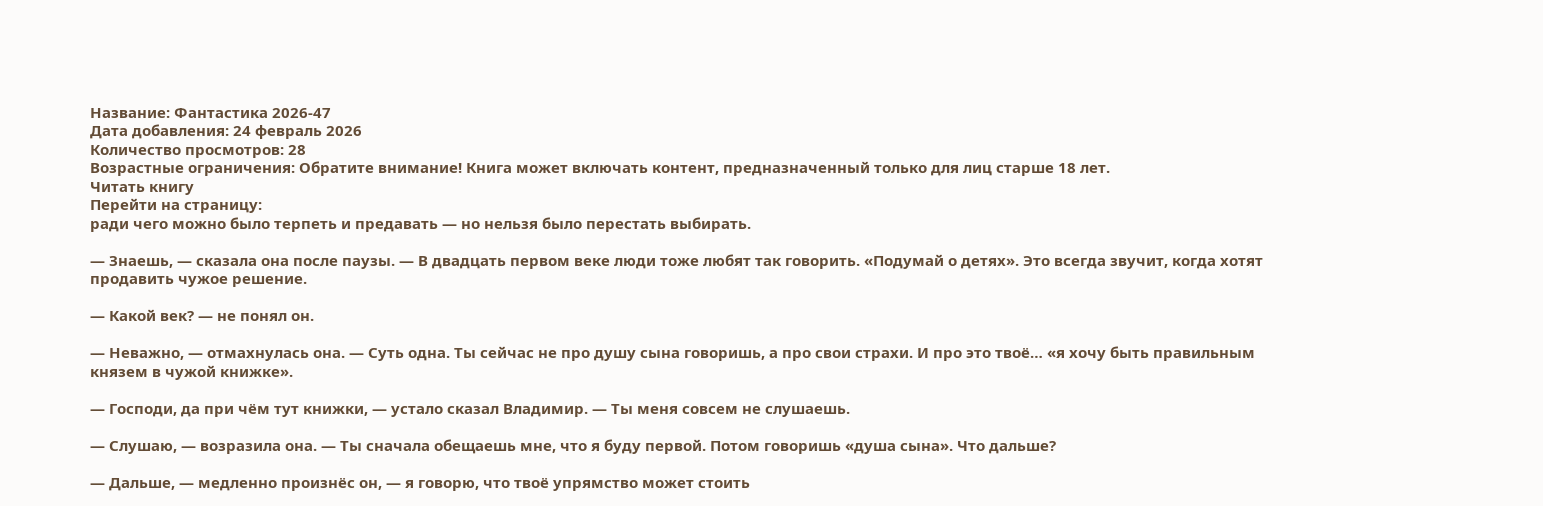Название: Фантастика 2026-47
Дата добавления: 24 февраль 2026
Количество просмотров: 28
Возрастные ограничения: Обратите внимание! Книга может включать контент, предназначенный только для лиц старше 18 лет.
Читать книгу
Перейти на страницу:
ради чего можно было терпеть и предавать — но нельзя было перестать выбирать.

— Знаешь, — сказала она после паузы. — В двадцать первом веке люди тоже любят так говорить. «Подумай о детях». Это всегда звучит, когда хотят продавить чужое решение.

— Какой век? — не понял он.

— Неважно, — отмахнулась она. — Суть одна. Ты сейчас не про душу сына говоришь, а про свои страхи. И про это твоё… «я хочу быть правильным князем в чужой книжке».

— Господи, да при чём тут книжки, — устало сказал Владимир. — Ты меня совсем не слушаешь.

— Слушаю, — возразила она. — Ты сначала обещаешь мне, что я буду первой. Потом говоришь «душа сына». Что дальше?

— Дальше, — медленно произнёс он, — я говорю, что твоё упрямство может стоить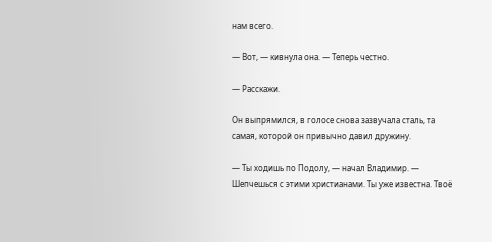нам всего.

— Вот, — кивнула она. — Теперь честно.

— Расскажи.

Он выпрямился, в голосе снова зазвучала сталь, та самая, которой он привычно давил дружину.

— Ты ходишь по Подолу, — начал Владимир. — Шепчешься с этими христианами. Ты уже известна. Твоё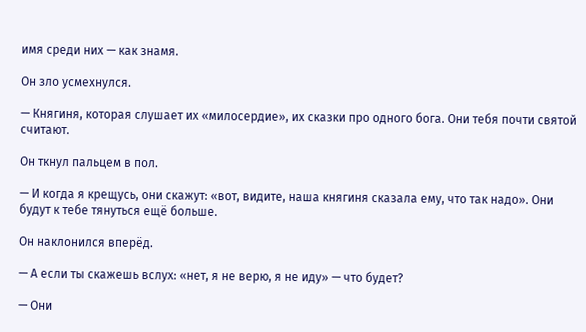имя среди них — как знамя.

Он зло усмехнулся.

— Княгиня, которая слушает их «милосердие», их сказки про одного бога. Они тебя почти святой считают.

Он ткнул пальцем в пол.

— И когда я крещусь, они скажут: «вот, видите, наша княгиня сказала ему, что так надо». Они будут к тебе тянуться ещё больше.

Он наклонился вперёд.

— А если ты скажешь вслух: «нет, я не верю, я не иду» — что будет?

— Они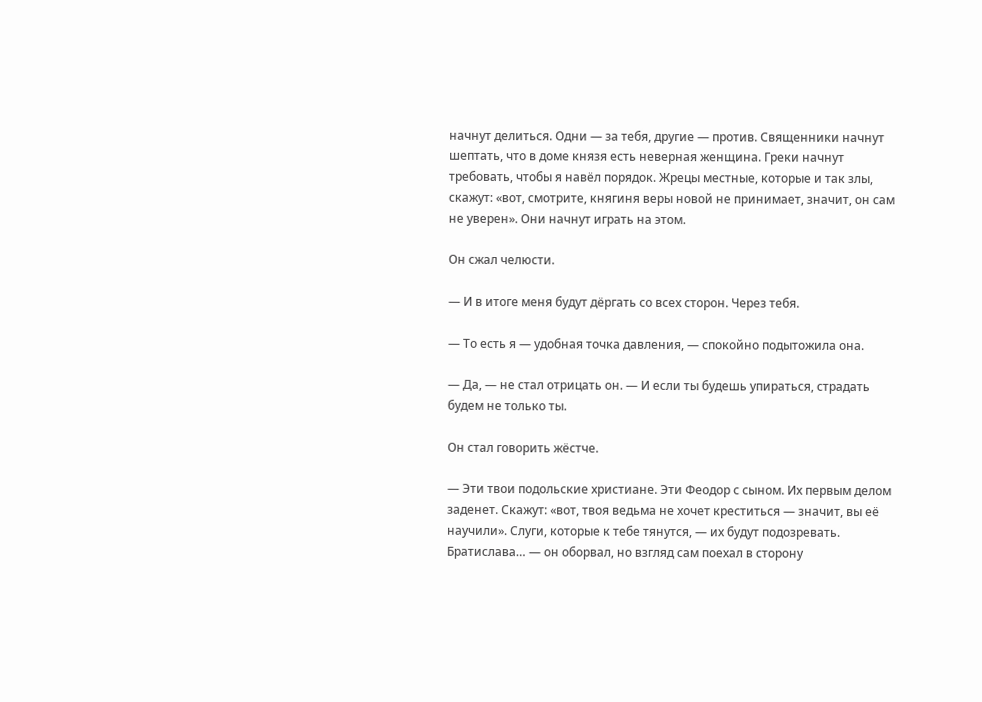начнут делиться. Одни — за тебя, другие — против. Священники начнут шептать, что в доме князя есть неверная женщина. Греки начнут требовать, чтобы я навёл порядок. Жрецы местные, которые и так злы, скажут: «вот, смотрите, княгиня веры новой не принимает, значит, он сам не уверен». Они начнут играть на этом.

Он сжал челюсти.

— И в итоге меня будут дёргать со всех сторон. Через тебя.

— То есть я — удобная точка давления, — спокойно подытожила она.

— Да, — не стал отрицать он. — И если ты будешь упираться, страдать будем не только ты.

Он стал говорить жёстче.

— Эти твои подольские христиане. Эти Феодор с сыном. Их первым делом заденет. Скажут: «вот, твоя ведьма не хочет креститься — значит, вы её научили». Слуги, которые к тебе тянутся, — их будут подозревать. Братислава… — он оборвал, но взгляд сам поехал в сторону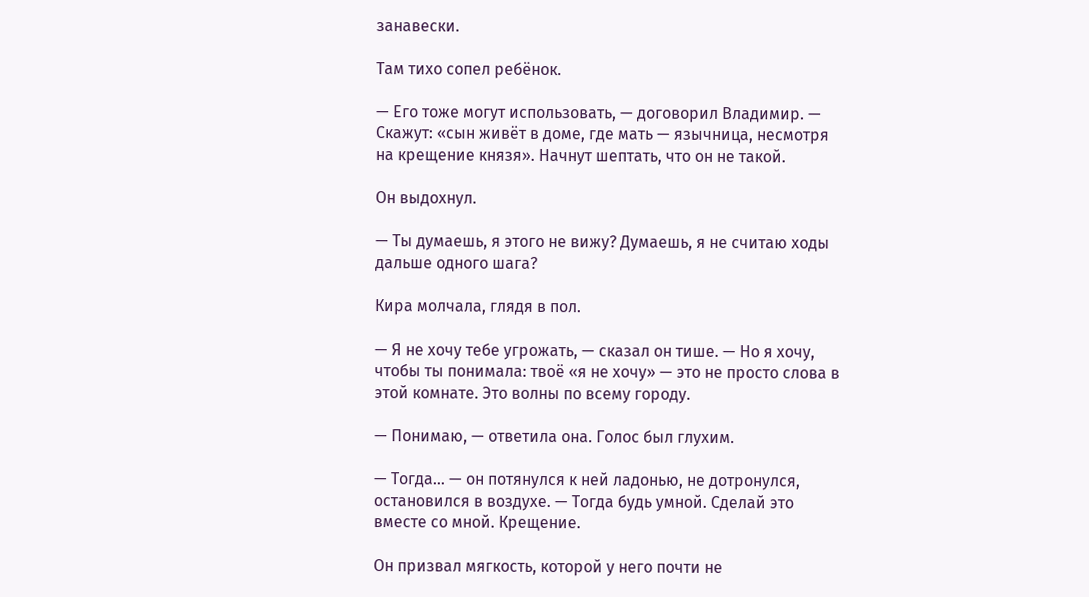занавески.

Там тихо сопел ребёнок.

— Его тоже могут использовать, — договорил Владимир. — Скажут: «сын живёт в доме, где мать — язычница, несмотря на крещение князя». Начнут шептать, что он не такой.

Он выдохнул.

— Ты думаешь, я этого не вижу? Думаешь, я не считаю ходы дальше одного шага?

Кира молчала, глядя в пол.

— Я не хочу тебе угрожать, — сказал он тише. — Но я хочу, чтобы ты понимала: твоё «я не хочу» — это не просто слова в этой комнате. Это волны по всему городу.

— Понимаю, — ответила она. Голос был глухим.

— Тогда… — он потянулся к ней ладонью, не дотронулся, остановился в воздухе. — Тогда будь умной. Сделай это вместе со мной. Крещение.

Он призвал мягкость, которой у него почти не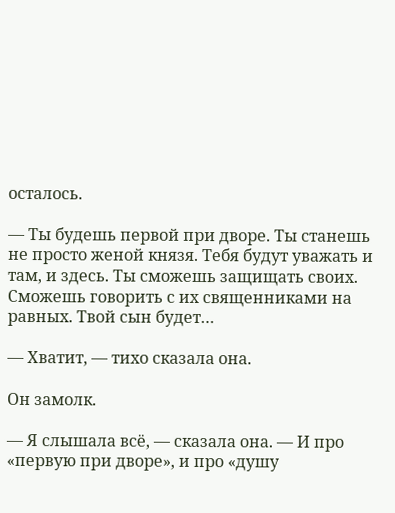осталось.

— Ты будешь первой при дворе. Ты станешь не просто женой князя. Тебя будут уважать и там, и здесь. Ты сможешь защищать своих. Сможешь говорить с их священниками на равных. Твой сын будет…

— Хватит, — тихо сказала она.

Он замолк.

— Я слышала всё, — сказала она. — И про «первую при дворе», и про «душу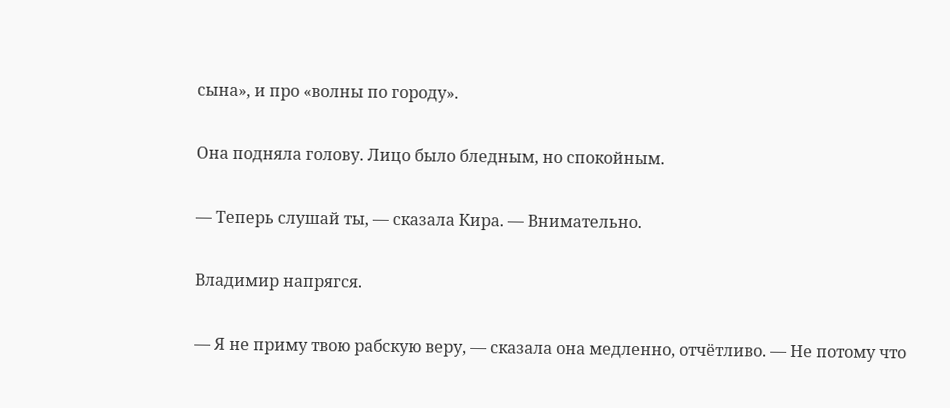сына», и про «волны по городу».

Она подняла голову. Лицо было бледным, но спокойным.

— Теперь слушай ты, — сказала Кира. — Внимательно.

Владимир напрягся.

— Я не приму твою рабскую веру, — сказала она медленно, отчётливо. — Не потому что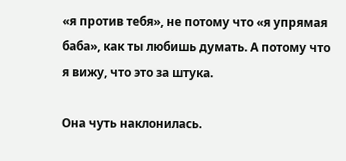«я против тебя», не потому что «я упрямая баба», как ты любишь думать. А потому что я вижу, что это за штука.

Она чуть наклонилась.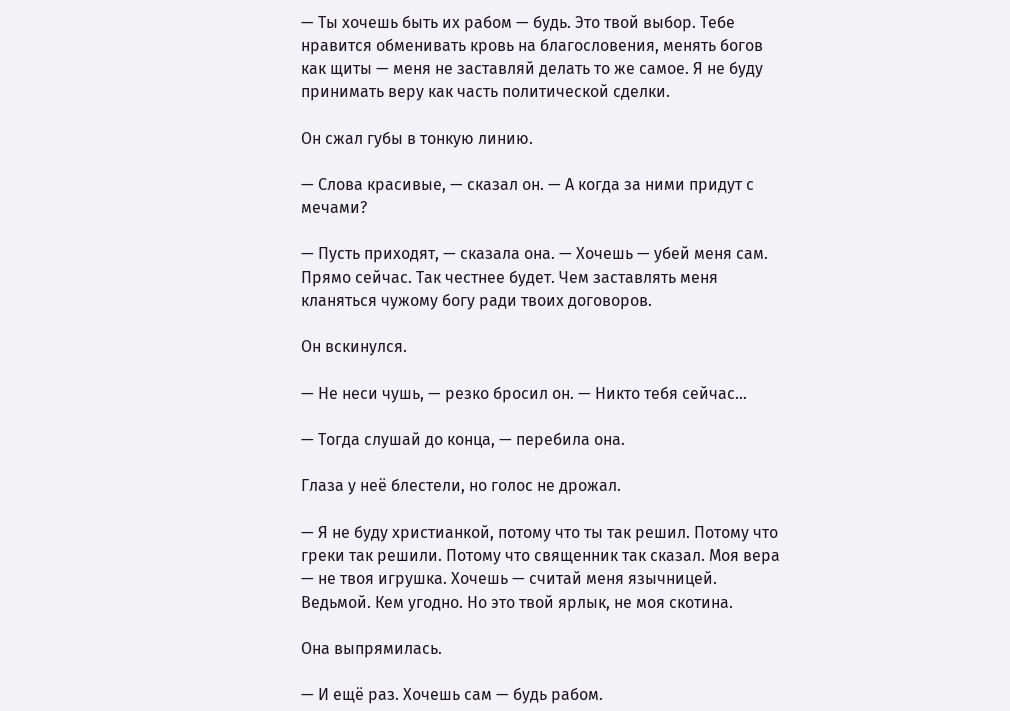— Ты хочешь быть их рабом — будь. Это твой выбор. Тебе нравится обменивать кровь на благословения, менять богов как щиты — меня не заставляй делать то же самое. Я не буду принимать веру как часть политической сделки.

Он сжал губы в тонкую линию.

— Слова красивые, — сказал он. — А когда за ними придут с мечами?

— Пусть приходят, — сказала она. — Хочешь — убей меня сам. Прямо сейчас. Так честнее будет. Чем заставлять меня кланяться чужому богу ради твоих договоров.

Он вскинулся.

— Не неси чушь, — резко бросил он. — Никто тебя сейчас…

— Тогда слушай до конца, — перебила она.

Глаза у неё блестели, но голос не дрожал.

— Я не буду христианкой, потому что ты так решил. Потому что греки так решили. Потому что священник так сказал. Моя вера — не твоя игрушка. Хочешь — считай меня язычницей. Ведьмой. Кем угодно. Но это твой ярлык, не моя скотина.

Она выпрямилась.

— И ещё раз. Хочешь сам — будь рабом.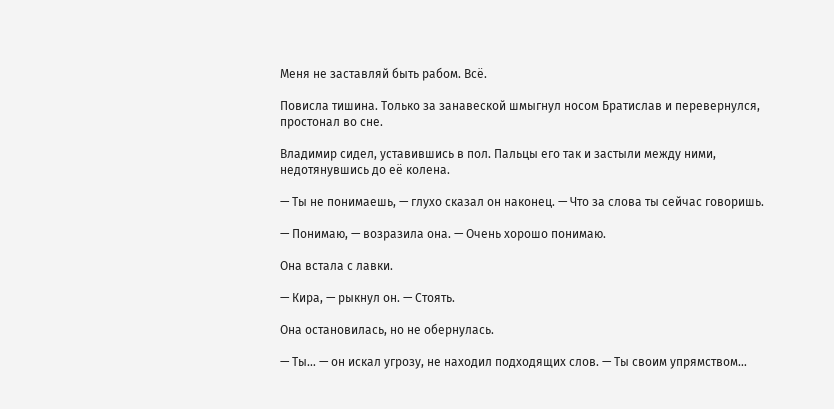Меня не заставляй быть рабом. Всё.

Повисла тишина. Только за занавеской шмыгнул носом Братислав и перевернулся, простонал во сне.

Владимир сидел, уставившись в пол. Пальцы его так и застыли между ними, недотянувшись до её колена.

— Ты не понимаешь, — глухо сказал он наконец. — Что за слова ты сейчас говоришь.

— Понимаю, — возразила она. — Очень хорошо понимаю.

Она встала с лавки.

— Кира, — рыкнул он. — Стоять.

Она остановилась, но не обернулась.

— Ты… — он искал угрозу, не находил подходящих слов. — Ты своим упрямством…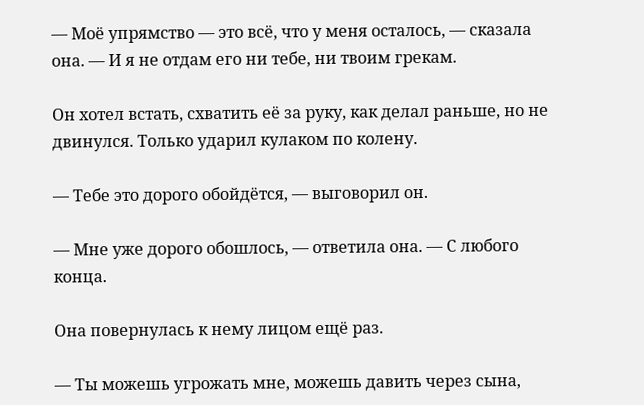— Моё упрямство — это всё, что у меня осталось, — сказала она. — И я не отдам его ни тебе, ни твоим грекам.

Он хотел встать, схватить её за руку, как делал раньше, но не двинулся. Только ударил кулаком по колену.

— Тебе это дорого обойдётся, — выговорил он.

— Мне уже дорого обошлось, — ответила она. — С любого конца.

Она повернулась к нему лицом ещё раз.

— Ты можешь угрожать мне, можешь давить через сына,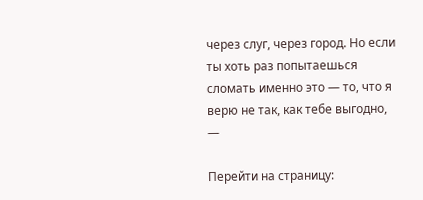через слуг, через город. Но если ты хоть раз попытаешься сломать именно это — то, что я верю не так, как тебе выгодно, —

Перейти на страницу: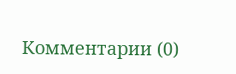Комментарии (0)